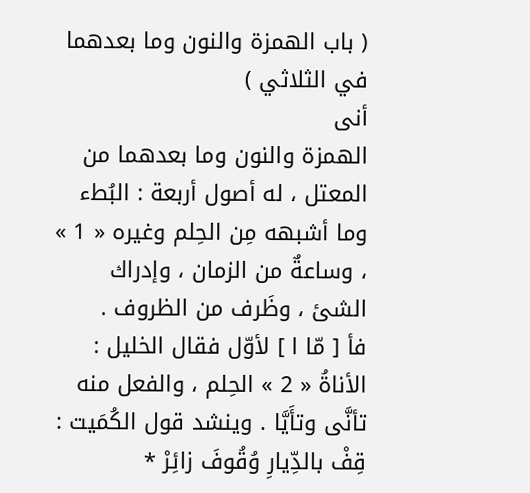( باب الهمزة والنون وما بعدهما في الثلاثي )
أنى
الهمزة والنون وما بعدهما من المعتل ، له أصول أربعة : البُطء وما أشبهه مِن الحِلم وغيره « 1 » ، وساعةٌ من الزمان ، وإدراك الشئ ، وظَرف من الظروف .
فأ [ مّا ا ] لأوّل فقال الخليل : الأناةُ « 2 » الحِلم ، والفعل منه تأنَّى وتأَيَّا . وينشد قول الكُمَيت :
قِفْ بالدِّيارِ وُقُوفَ زائِرْ *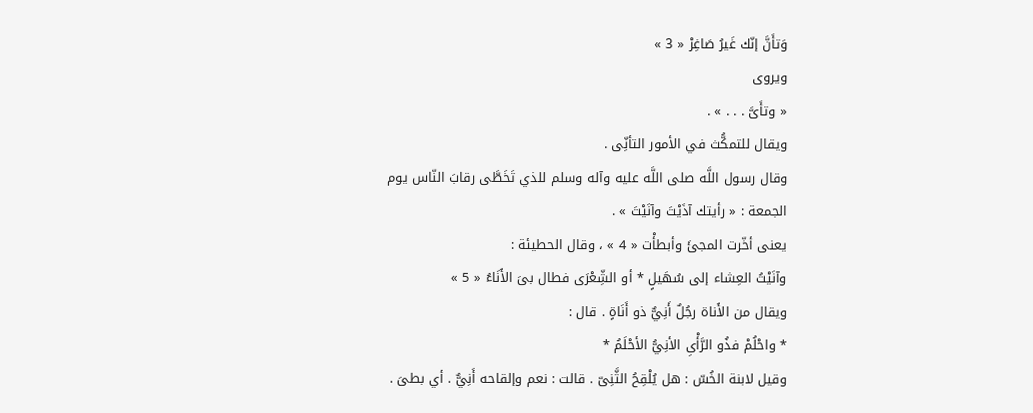وَتأَنَّ إنّك غَيرُ صَاغِرْ « 3 »
ويروى
« وتأَىَّ . . . » .
ويقال للتمكُّث في الأمور التأنِّى .
وقال رسول اللَّه صلى اللَّه عليه وآله وسلم للذي تَخَطَّى رقابَ النّاس يوم الجمعة : « رأيتك آذَيْتَ وآنَيْتَ » .
يعنى أخّرت المجئَ وأبطأْت « 4 » ، وقال الحطيئة :
وآنَيْتُ العِشاء إلى سُهَيلٍ * أو الشِّعْرَى فطال بىَ الأَنَاءُ « 5 »
ويقال من الأَناة رجُلٌ أَنِيٌّ ذو أَنَاةٍ . قال :
* واحْلُمْ فذُو الرَّأْىِ الأنِيُّ الأحْلَمُ *
وقيل لابنة الخُسّ : هل يُلْقِحُ الثَّنِىّ . قالت : نعم وإلقاحه أَنِيٌّ . أي بطىَ .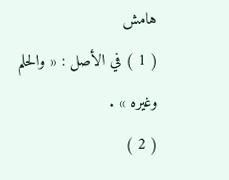هامش
( 1 ) في الأصل : « والحلم وغيره » .
( 2 )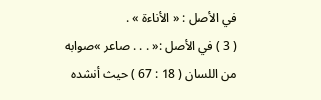في الأصل : « الأناءة » .
( 3 ) في الأصل :« . . . صاعر »صوابه من اللسان ( 18 : 67 ) حيث أنشده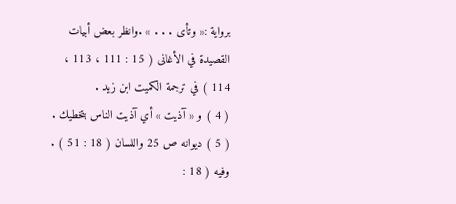برواية :« وتأى . . . » .وانظر بعض أبيات القصيدة في الأغانى ( 15 : 111 ، 113 ، 114 ) في ترجمة الكميت ابن زيد .
( 4 ) و « آذيت » أي آذيت الناس بتخطيك .
( 5 ) ديوانه ص 25 واللسان ( 18 : 51 ) . وفيه ( 18 :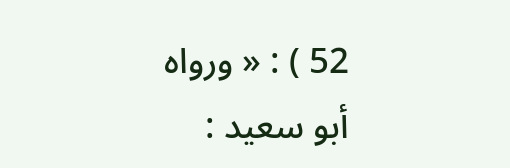52 ) : « ورواه أبو سعيد :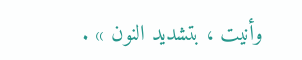وأنيت ، بتشديد النون » .